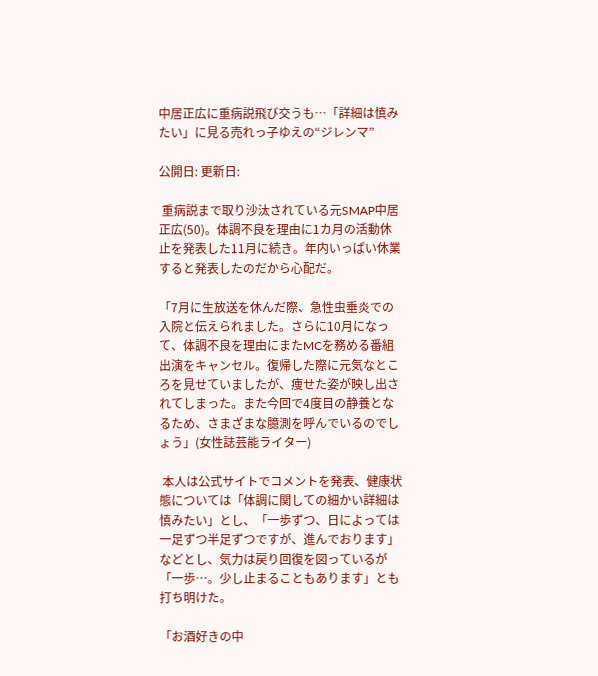中居正広に重病説飛び交うも…「詳細は慎みたい」に見る売れっ子ゆえの“ジレンマ”

公開日: 更新日:

 重病説まで取り沙汰されている元SMAP中居正広(50)。体調不良を理由に1カ月の活動休止を発表した11月に続き。年内いっぱい休業すると発表したのだから心配だ。

「7月に生放送を休んだ際、急性虫垂炎での入院と伝えられました。さらに10月になって、体調不良を理由にまたMCを務める番組出演をキャンセル。復帰した際に元気なところを見せていましたが、痩せた姿が映し出されてしまった。また今回で4度目の静養となるため、さまざまな臆測を呼んでいるのでしょう」(女性誌芸能ライター)

 本人は公式サイトでコメントを発表、健康状態については「体調に関しての細かい詳細は慎みたい」とし、「一歩ずつ、日によっては一足ずつ半足ずつですが、進んでおります」などとし、気力は戻り回復を図っているが「一歩…。少し止まることもあります」とも打ち明けた。

「お酒好きの中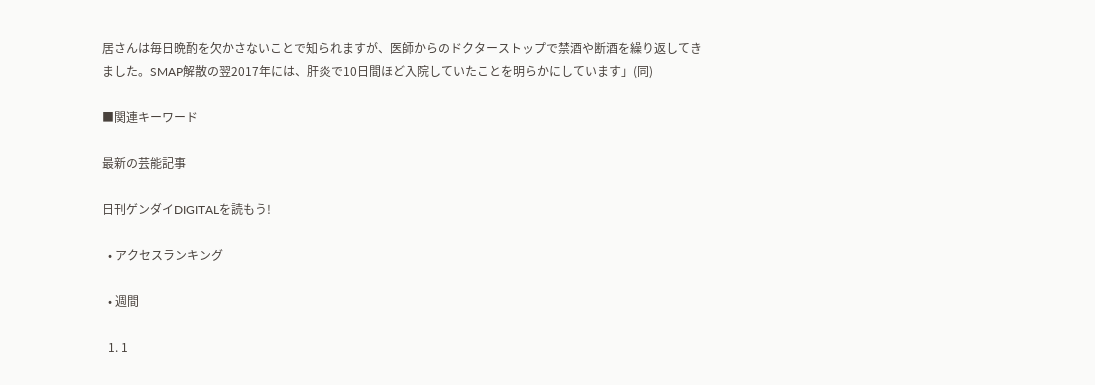居さんは毎日晩酌を欠かさないことで知られますが、医師からのドクターストップで禁酒や断酒を繰り返してきました。SMAP解散の翌2017年には、肝炎で10日間ほど入院していたことを明らかにしています」(同)

■関連キーワード

最新の芸能記事

日刊ゲンダイDIGITALを読もう!

  • アクセスランキング

  • 週間

  1. 1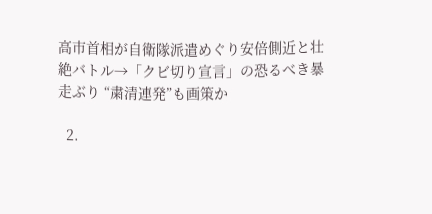高市首相が自衛隊派遣めぐり安倍側近と壮絶バトル→「クビ切り宣言」の恐るべき暴走ぶり “粛清連発”も画策か

  2.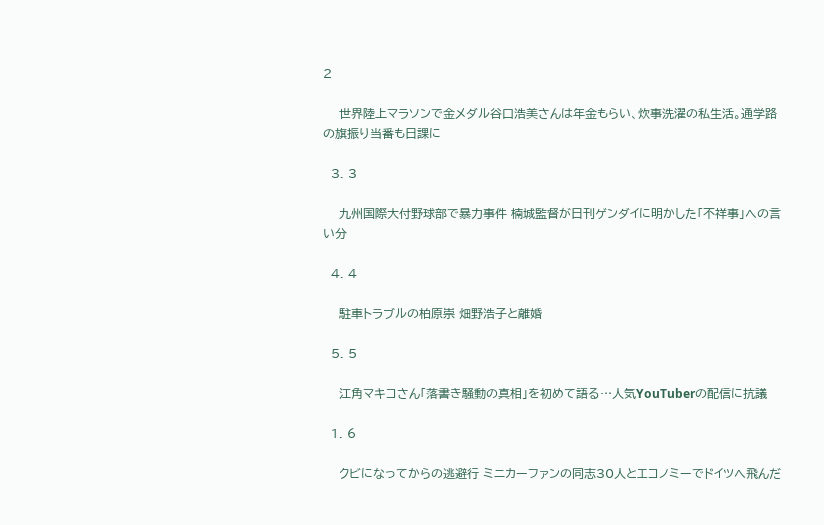2

    世界陸上マラソンで金メダル谷口浩美さんは年金もらい、炊事洗濯の私生活。通学路の旗振り当番も日課に

  3. 3

    九州国際大付野球部で暴力事件 楠城監督が日刊ゲンダイに明かした「不祥事」への言い分

  4. 4

    駐車トラブルの柏原崇 畑野浩子と離婚

  5. 5

    江角マキコさん「落書き騒動の真相」を初めて語る…人気YouTuberの配信に抗議

  1. 6

    クビになってからの逃避行 ミニカーファンの同志30人とエコノミーでドイツへ飛んだ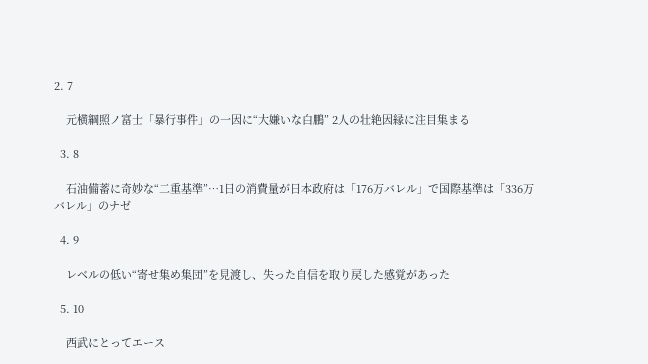2. 7

    元横綱照ノ富士「暴行事件」の一因に“大嫌いな白鵬” 2人の壮絶因縁に注目集まる

  3. 8

    石油備蓄に奇妙な“二重基準”…1日の消費量が日本政府は「176万バレル」で国際基準は「336万バレル」のナゼ

  4. 9

    レベルの低い“寄せ集め集団”を見渡し、失った自信を取り戻した感覚があった

  5. 10

    西武にとってエース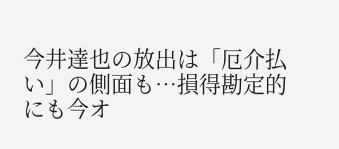今井達也の放出は「厄介払い」の側面も…損得勘定的にも今オ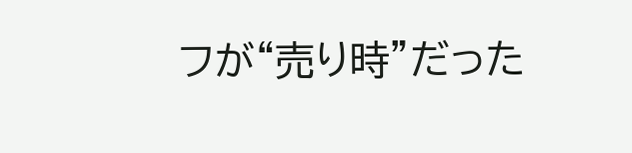フが“売り時”だった